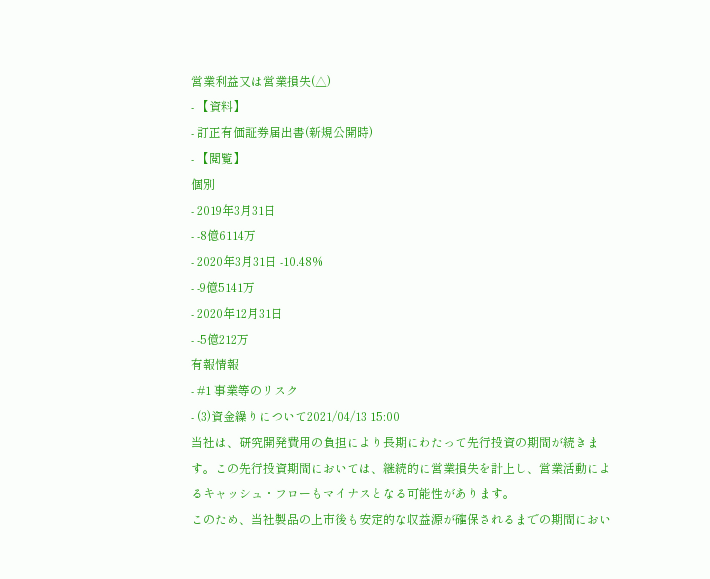営業利益又は営業損失(△)
- 【資料】
- 訂正有価証券届出書(新規公開時)
- 【閲覧】
個別
- 2019年3月31日
- -8億6114万
- 2020年3月31日 -10.48%
- -9億5141万
- 2020年12月31日
- -5億212万
有報情報
- #1 事業等のリスク
- (3)資金繰りについて2021/04/13 15:00
当社は、研究開発費用の負担により長期にわたって先行投資の期間が続きます。この先行投資期間においては、継続的に営業損失を計上し、営業活動によるキャッシュ・フローもマイナスとなる可能性があります。
このため、当社製品の上市後も安定的な収益源が確保されるまでの期間におい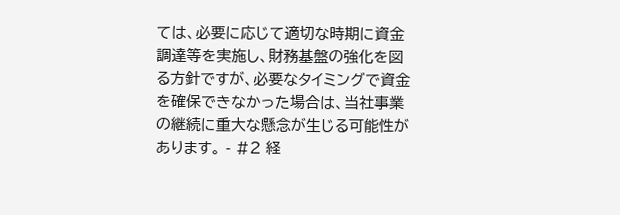ては、必要に応じて適切な時期に資金調達等を実施し、財務基盤の強化を図る方針ですが、必要なタイミングで資金を確保できなかった場合は、当社事業の継続に重大な懸念が生じる可能性があります。 - #2 経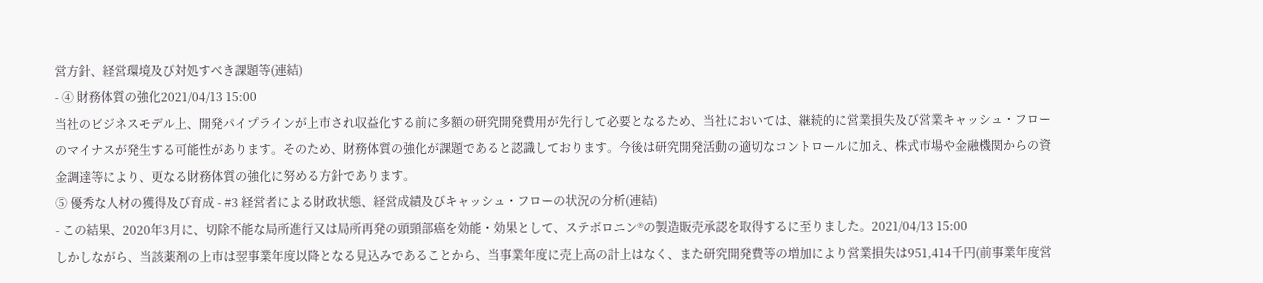営方針、経営環境及び対処すべき課題等(連結)
- ④ 財務体質の強化2021/04/13 15:00
当社のビジネスモデル上、開発パイプラインが上市され収益化する前に多額の研究開発費用が先行して必要となるため、当社においては、継続的に営業損失及び営業キャッシュ・フローのマイナスが発生する可能性があります。そのため、財務体質の強化が課題であると認識しております。今後は研究開発活動の適切なコントロールに加え、株式市場や金融機関からの資金調達等により、更なる財務体質の強化に努める方針であります。
⑤ 優秀な人材の獲得及び育成 - #3 経営者による財政状態、経営成績及びキャッシュ・フローの状況の分析(連結)
- この結果、2020年3月に、切除不能な局所進行又は局所再発の頭頸部癌を効能・効果として、ステボロニン®の製造販売承認を取得するに至りました。2021/04/13 15:00
しかしながら、当該薬剤の上市は翌事業年度以降となる見込みであることから、当事業年度に売上高の計上はなく、また研究開発費等の増加により営業損失は951,414千円(前事業年度営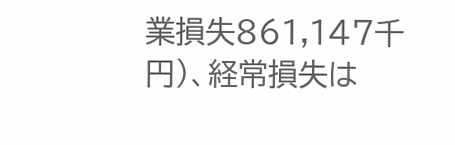業損失861,147千円)、経常損失は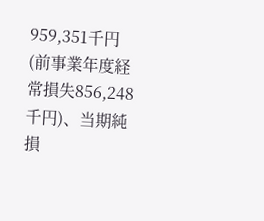959,351千円(前事業年度経常損失856,248千円)、当期純損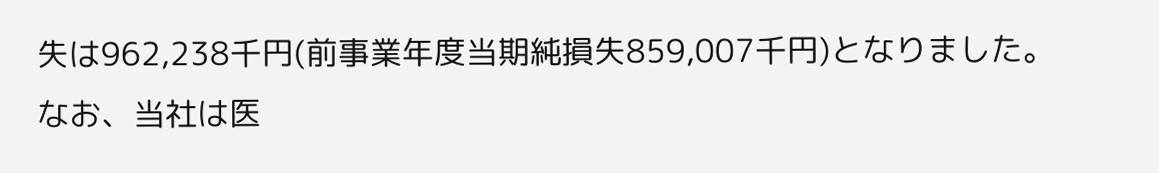失は962,238千円(前事業年度当期純損失859,007千円)となりました。
なお、当社は医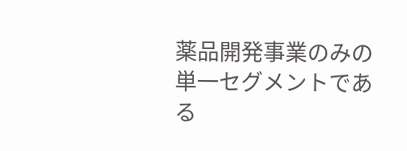薬品開発事業のみの単一セグメントである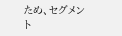ため、セグメント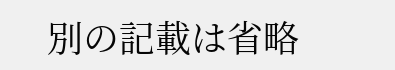別の記載は省略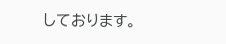しております。